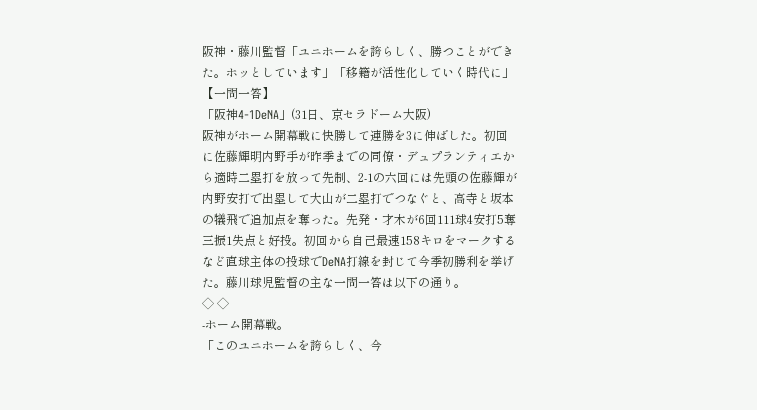阪神・藤川監督「ユニホームを誇らしく、勝つことができた。ホッとしています」「移籍が活性化していく時代に」【一問一答】
「阪神4-1DeNA」(31日、京セラドーム大阪)
阪神がホーム開幕戦に快勝して連勝を3に伸ばした。初回に佐藤輝明内野手が昨季までの同僚・デュプランティエから適時二塁打を放って先制、2-1の六回には先頭の佐藤輝が内野安打で出塁して大山が二塁打でつなぐと、高寺と坂本の犠飛で追加点を奪った。先発・才木が6回111球4安打5奪三振1失点と好投。初回から自己最速158キロをマークするなど直球主体の投球でDeNA打線を封じて今季初勝利を挙げた。藤川球児監督の主な一問一答は以下の通り。
◇ ◇
-ホーム開幕戦。
「このユニホームを誇らしく、今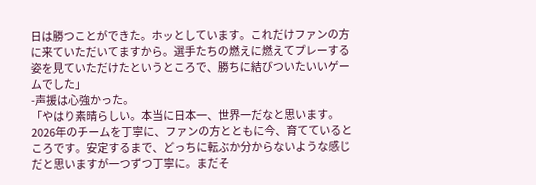日は勝つことができた。ホッとしています。これだけファンの方に来ていただいてますから。選手たちの燃えに燃えてプレーする姿を見ていただけたというところで、勝ちに結びついたいいゲームでした」
-声援は心強かった。
「やはり素晴らしい。本当に日本一、世界一だなと思います。2026年のチームを丁寧に、ファンの方とともに今、育てているところです。安定するまで、どっちに転ぶか分からないような感じだと思いますが一つずつ丁寧に。まだそ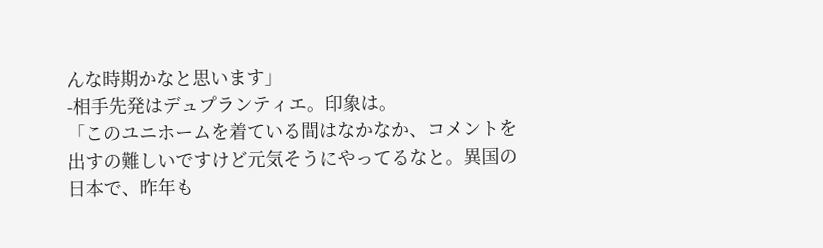んな時期かなと思います」
-相手先発はデュプランティエ。印象は。
「このユニホームを着ている間はなかなか、コメントを出すの難しいですけど元気そうにやってるなと。異国の日本で、昨年も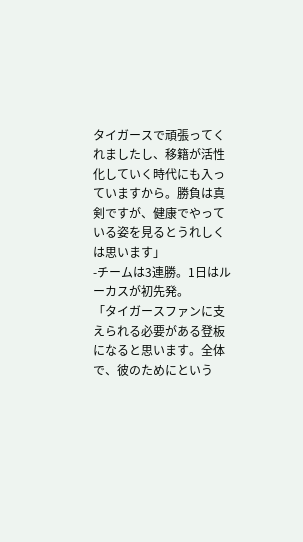タイガースで頑張ってくれましたし、移籍が活性化していく時代にも入っていますから。勝負は真剣ですが、健康でやっている姿を見るとうれしくは思います」
-チームは3連勝。1日はルーカスが初先発。
「タイガースファンに支えられる必要がある登板になると思います。全体で、彼のためにという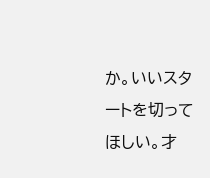か。いいスタートを切ってほしい。才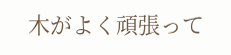木がよく頑張って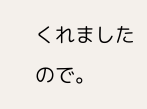くれましたので。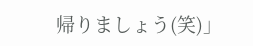帰りましょう(笑)」